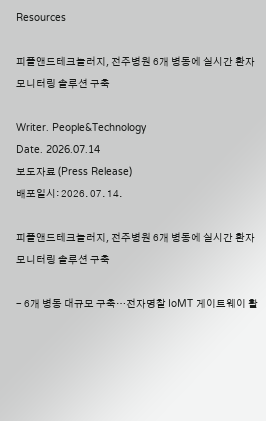Resources

피플앤드테크놀러지, 전주병원 6개 병동에 실시간 환자 모니터링 솔루션 구축

Writer. People&Technology
Date. 2026.07.14
보도자료 (Press Release)
배포일시: 2026. 07. 14.

피플앤드테크놀러지, 전주병원 6개 병동에 실시간 환자 모니터링 솔루션 구축

- 6개 병동 대규모 구축…전자명찰 IoMT 게이트웨이 활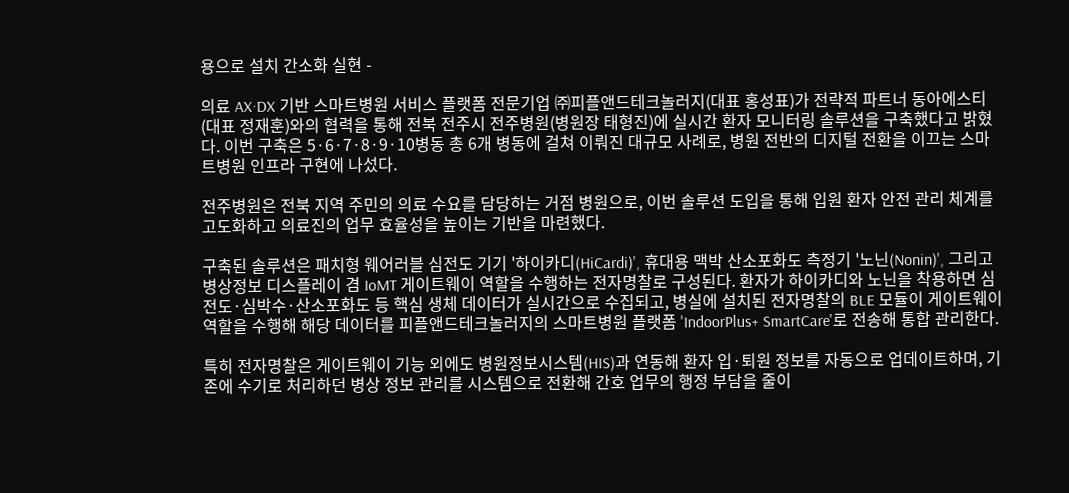용으로 설치 간소화 실현 -

의료 AX·DX 기반 스마트병원 서비스 플랫폼 전문기업 ㈜피플앤드테크놀러지(대표 홍성표)가 전략적 파트너 동아에스티(대표 정재훈)와의 협력을 통해 전북 전주시 전주병원(병원장 태형진)에 실시간 환자 모니터링 솔루션을 구축했다고 밝혔다. 이번 구축은 5·6·7·8·9·10병동 총 6개 병동에 걸쳐 이뤄진 대규모 사례로, 병원 전반의 디지털 전환을 이끄는 스마트병원 인프라 구현에 나섰다.

전주병원은 전북 지역 주민의 의료 수요를 담당하는 거점 병원으로, 이번 솔루션 도입을 통해 입원 환자 안전 관리 체계를 고도화하고 의료진의 업무 효율성을 높이는 기반을 마련했다.

구축된 솔루션은 패치형 웨어러블 심전도 기기 '하이카디(HiCardi)', 휴대용 맥박 산소포화도 측정기 '노닌(Nonin)', 그리고 병상정보 디스플레이 겸 IoMT 게이트웨이 역할을 수행하는 전자명찰로 구성된다. 환자가 하이카디와 노닌을 착용하면 심전도·심박수·산소포화도 등 핵심 생체 데이터가 실시간으로 수집되고, 병실에 설치된 전자명찰의 BLE 모듈이 게이트웨이 역할을 수행해 해당 데이터를 피플앤드테크놀러지의 스마트병원 플랫폼 'IndoorPlus+ SmartCare'로 전송해 통합 관리한다.

특히 전자명찰은 게이트웨이 기능 외에도 병원정보시스템(HIS)과 연동해 환자 입·퇴원 정보를 자동으로 업데이트하며, 기존에 수기로 처리하던 병상 정보 관리를 시스템으로 전환해 간호 업무의 행정 부담을 줄이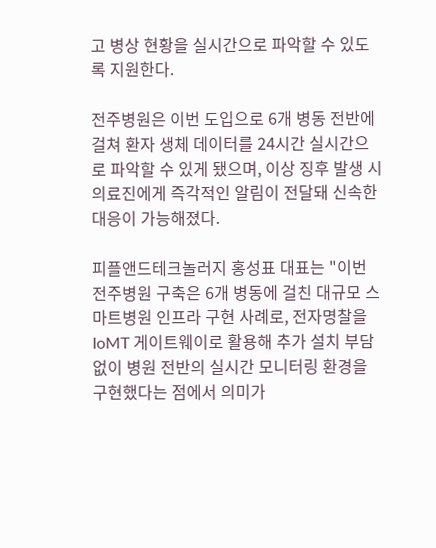고 병상 현황을 실시간으로 파악할 수 있도록 지원한다.

전주병원은 이번 도입으로 6개 병동 전반에 걸쳐 환자 생체 데이터를 24시간 실시간으로 파악할 수 있게 됐으며, 이상 징후 발생 시 의료진에게 즉각적인 알림이 전달돼 신속한 대응이 가능해졌다.

피플앤드테크놀러지 홍성표 대표는 "이번 전주병원 구축은 6개 병동에 걸친 대규모 스마트병원 인프라 구현 사례로, 전자명찰을 IoMT 게이트웨이로 활용해 추가 설치 부담 없이 병원 전반의 실시간 모니터링 환경을 구현했다는 점에서 의미가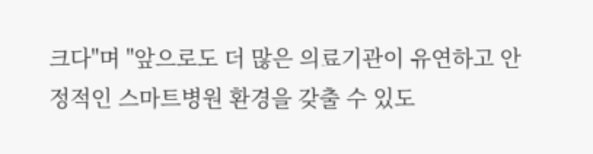크다"며 "앞으로도 더 많은 의료기관이 유연하고 안정적인 스마트병원 환경을 갖출 수 있도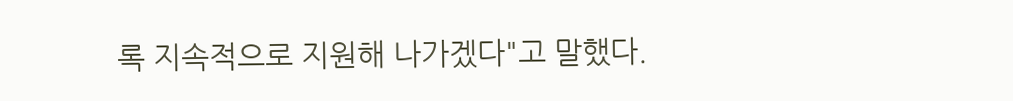록 지속적으로 지원해 나가겠다"고 말했다.